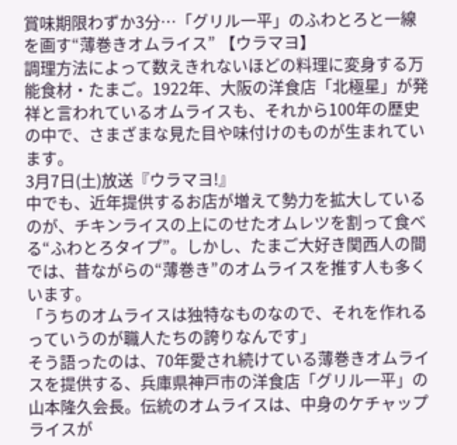賞味期限わずか3分…「グリル一平」のふわとろと一線を画す“薄巻きオムライス” 【ウラマヨ】
調理方法によって数えきれないほどの料理に変身する万能食材・たまご。1922年、大阪の洋食店「北極星」が発祥と言われているオムライスも、それから100年の歴史の中で、さまざまな見た目や味付けのものが生まれています。
3月7日(土)放送『ウラマヨ!』
中でも、近年提供するお店が増えて勢力を拡大しているのが、チキンライスの上にのせたオムレツを割って食べる“ふわとろタイプ”。しかし、たまご大好き関西人の間では、昔ながらの“薄巻き”のオムライスを推す人も多くいます。
「うちのオムライスは独特なものなので、それを作れるっていうのが職人たちの誇りなんです」
そう語ったのは、70年愛され続けている薄巻きオムライスを提供する、兵庫県神戸市の洋食店「グリル一平」の山本隆久会長。伝統のオムライスは、中身のケチャップライスが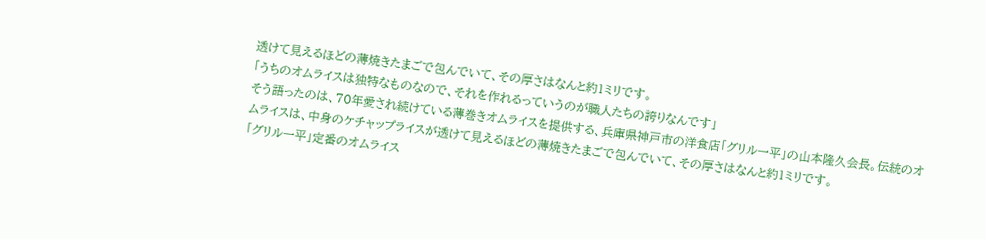透けて見えるほどの薄焼きたまごで包んでいて、その厚さはなんと約1ミリです。
「うちのオムライスは独特なものなので、それを作れるっていうのが職人たちの誇りなんです」
そう語ったのは、70年愛され続けている薄巻きオムライスを提供する、兵庫県神戸市の洋食店「グリル一平」の山本隆久会長。伝統のオムライスは、中身のケチャップライスが透けて見えるほどの薄焼きたまごで包んでいて、その厚さはなんと約1ミリです。
「グリル一平」定番のオムライス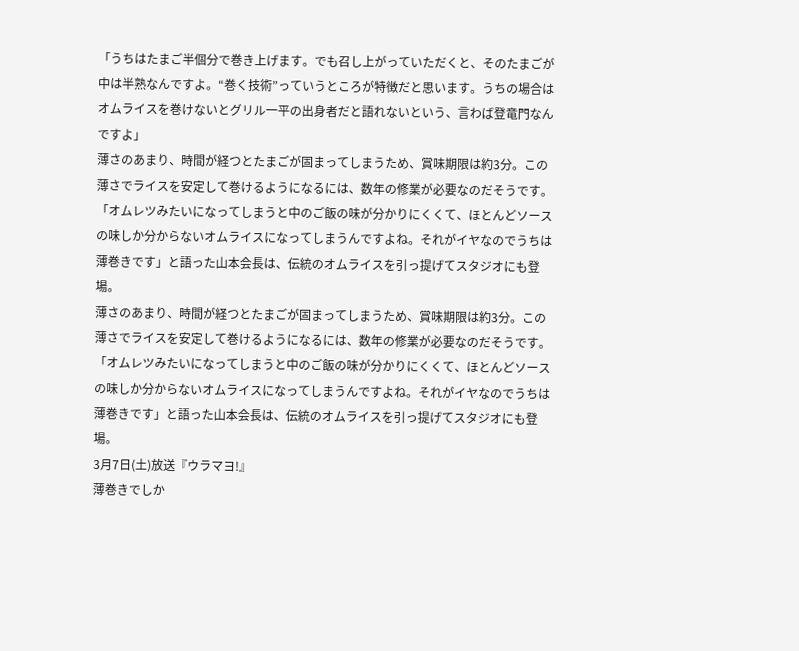「うちはたまご半個分で巻き上げます。でも召し上がっていただくと、そのたまごが中は半熟なんですよ。“巻く技術”っていうところが特徴だと思います。うちの場合はオムライスを巻けないとグリル一平の出身者だと語れないという、言わば登竜門なんですよ」
薄さのあまり、時間が経つとたまごが固まってしまうため、賞味期限は約3分。この薄さでライスを安定して巻けるようになるには、数年の修業が必要なのだそうです。
「オムレツみたいになってしまうと中のご飯の味が分かりにくくて、ほとんどソースの味しか分からないオムライスになってしまうんですよね。それがイヤなのでうちは薄巻きです」と語った山本会長は、伝統のオムライスを引っ提げてスタジオにも登場。
薄さのあまり、時間が経つとたまごが固まってしまうため、賞味期限は約3分。この薄さでライスを安定して巻けるようになるには、数年の修業が必要なのだそうです。
「オムレツみたいになってしまうと中のご飯の味が分かりにくくて、ほとんどソースの味しか分からないオムライスになってしまうんですよね。それがイヤなのでうちは薄巻きです」と語った山本会長は、伝統のオムライスを引っ提げてスタジオにも登場。
3月7日(土)放送『ウラマヨ!』
薄巻きでしか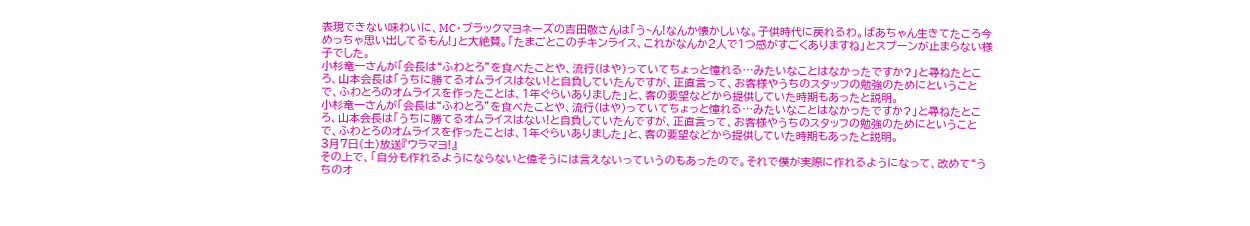表現できない味わいに、MC・ブラックマヨネーズの吉田敬さんは「う~ん!なんか懐かしいな。子供時代に戻れるわ。ばあちゃん生きてたころ今めっちゃ思い出してるもん!」と大絶賛。「たまごとこのチキンライス、これがなんか2人で1つ感がすごくありますね」とスプーンが止まらない様子でした。
小杉竜一さんが「会長は“ふわとろ”を食べたことや、流行(はや)っていてちょっと憧れる…みたいなことはなかったですか?」と尋ねたところ、山本会長は「うちに勝てるオムライスはない!と自負していたんですが、正直言って、お客様やうちのスタッフの勉強のためにということで、ふわとろのオムライスを作ったことは、1年ぐらいありました」と、客の要望などから提供していた時期もあったと説明。
小杉竜一さんが「会長は“ふわとろ”を食べたことや、流行(はや)っていてちょっと憧れる…みたいなことはなかったですか?」と尋ねたところ、山本会長は「うちに勝てるオムライスはない!と自負していたんですが、正直言って、お客様やうちのスタッフの勉強のためにということで、ふわとろのオムライスを作ったことは、1年ぐらいありました」と、客の要望などから提供していた時期もあったと説明。
3月7日(土)放送『ウラマヨ!』
その上で、「自分も作れるようにならないと偉そうには言えないっていうのもあったので。それで僕が実際に作れるようになって、改めて“うちのオ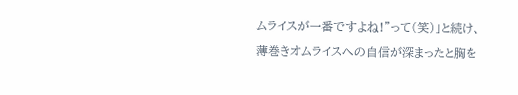ムライスが一番ですよね!”って(笑)」と続け、薄巻きオムライスへの自信が深まったと胸を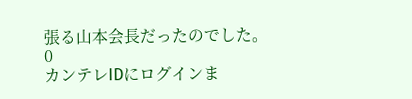張る山本会長だったのでした。
0
カンテレIDにログインま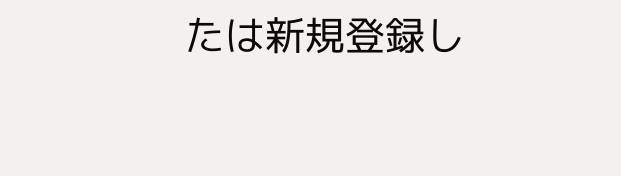たは新規登録し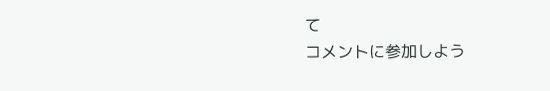て
コメントに参加しよう